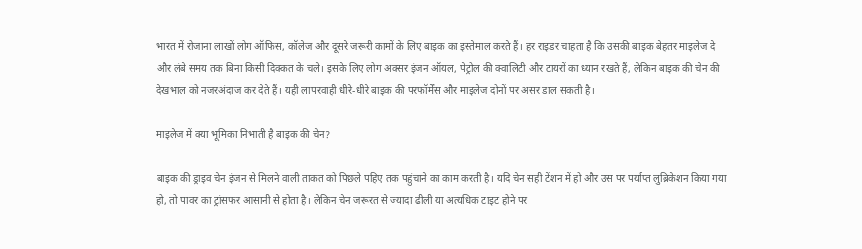भारत में रोजाना लाखों लोग ऑफिस, कॉलेज और दूसरे जरूरी कामों के लिए बाइक का इस्तेमाल करते हैं। हर राइडर चाहता है कि उसकी बाइक बेहतर माइलेज दे और लंबे समय तक बिना किसी दिक्कत के चले। इसके लिए लोग अक्सर इंजन ऑयल, पेट्रोल की क्वालिटी और टायरों का ध्यान रखते हैं, लेकिन बाइक की चेन की देखभाल को नजरअंदाज कर देते हैं। यही लापरवाही धीरे-धीरे बाइक की परफॉर्मेंस और माइलेज दोनों पर असर डाल सकती है।

माइलेज में क्या भूमिका निभाती है बाइक की चेन?

बाइक की ड्राइव चेन इंजन से मिलने वाली ताकत को पिछले पहिए तक पहुंचाने का काम करती है। यदि चेन सही टेंशन में हो और उस पर पर्याप्त लुब्रिकेशन किया गया हो, तो पावर का ट्रांसफर आसानी से होता है। लेकिन चेन जरूरत से ज्यादा ढीली या अत्यधिक टाइट होने पर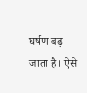घर्षण बढ़ जाता है। ऐसे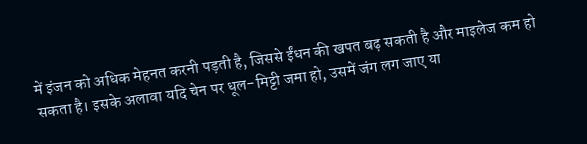में इंजन को अधिक मेहनत करनी पड़ती है, जिससे ईंधन की खपत बढ़ सकती है और माइलेज कम हो सकता है। इसके अलावा यदि चेन पर धूल-मिट्टी जमा हो, उसमें जंग लग जाए या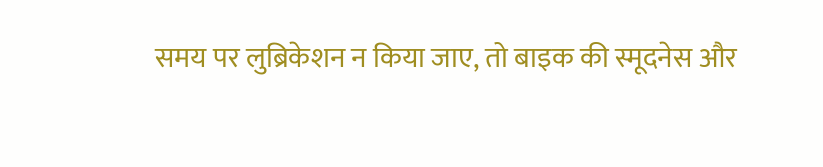समय पर लुब्रिकेशन न किया जाए, तो बाइक की स्मूदनेस और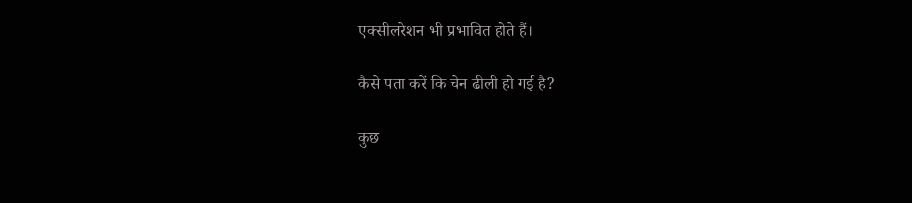एक्सीलरेशन भी प्रभावित होते हैं।

कैसे पता करें कि चेन ढीली हो गई है?

कुछ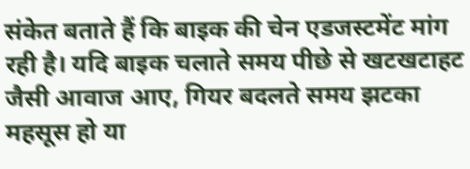संकेत बताते हैं कि बाइक की चेन एडजस्टमेंट मांग रही है। यदि बाइक चलाते समय पीछे से खटखटाहट जैसी आवाज आए, गियर बदलते समय झटका महसूस हो या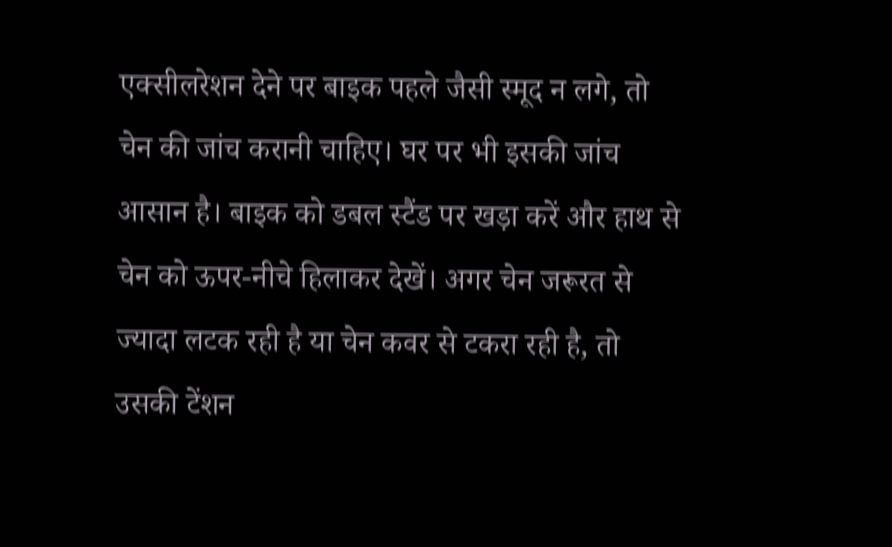एक्सीलरेशन देने पर बाइक पहले जैसी स्मूद न लगे, तो चेन की जांच करानी चाहिए। घर पर भी इसकी जांच आसान है। बाइक को डबल स्टैंड पर खड़ा करें और हाथ से चेन को ऊपर-नीचे हिलाकर देखें। अगर चेन जरूरत से ज्यादा लटक रही है या चेन कवर से टकरा रही है, तो उसकी टेंशन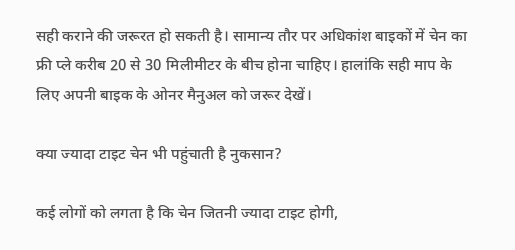सही कराने की जरूरत हो सकती है। सामान्य तौर पर अधिकांश बाइकों में चेन का फ्री प्ले करीब 20 से 30 मिलीमीटर के बीच होना चाहिए। हालांकि सही माप के लिए अपनी बाइक के ओनर मैनुअल को जरूर देखें।

क्या ज्यादा टाइट चेन भी पहुंचाती है नुकसान?

कई लोगों को लगता है कि चेन जितनी ज्यादा टाइट होगी,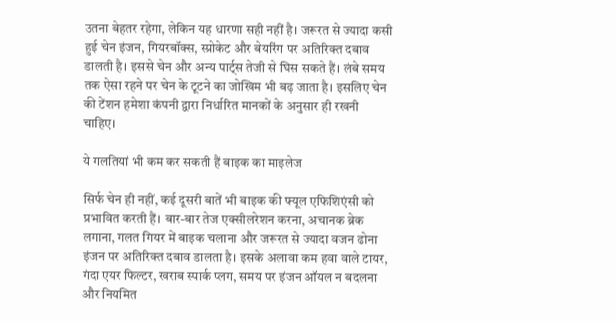उतना बेहतर रहेगा, लेकिन यह धारणा सही नहीं है। जरूरत से ज्यादा कसी हुई चेन इंजन, गियरबॉक्स, स्प्रोकेट और बेयरिंग पर अतिरिक्त दबाव डालती है। इससे चेन और अन्य पार्ट्स तेजी से घिस सकते हैं। लंबे समय तक ऐसा रहने पर चेन के टूटने का जोखिम भी बढ़ जाता है। इसलिए चेन की टेंशन हमेशा कंपनी द्वारा निर्धारित मानकों के अनुसार ही रखनी चाहिए।

ये गलतियां भी कम कर सकती हैं बाइक का माइलेज

सिर्फ चेन ही नहीं, कई दूसरी बातें भी बाइक की फ्यूल एफिशिएंसी को प्रभावित करती हैं। बार-बार तेज एक्सीलरेशन करना, अचानक ब्रेक लगाना, गलत गियर में बाइक चलाना और जरूरत से ज्यादा वजन ढोना इंजन पर अतिरिक्त दबाव डालता है। इसके अलावा कम हवा वाले टायर, गंदा एयर फिल्टर, खराब स्पार्क प्लग, समय पर इंजन ऑयल न बदलना और नियमित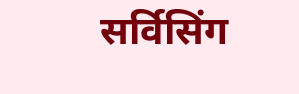सर्विसिंग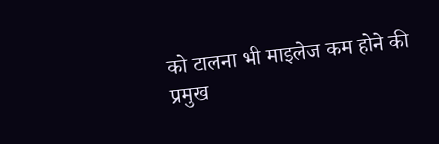को टालना भी माइलेज कम होने की प्रमुख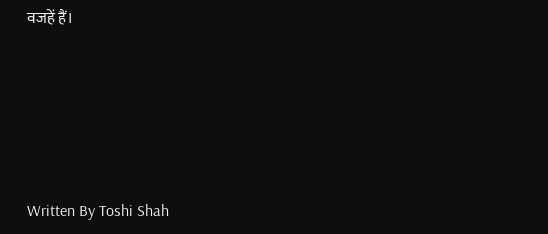वजहें हैं।





Written By Toshi Shah